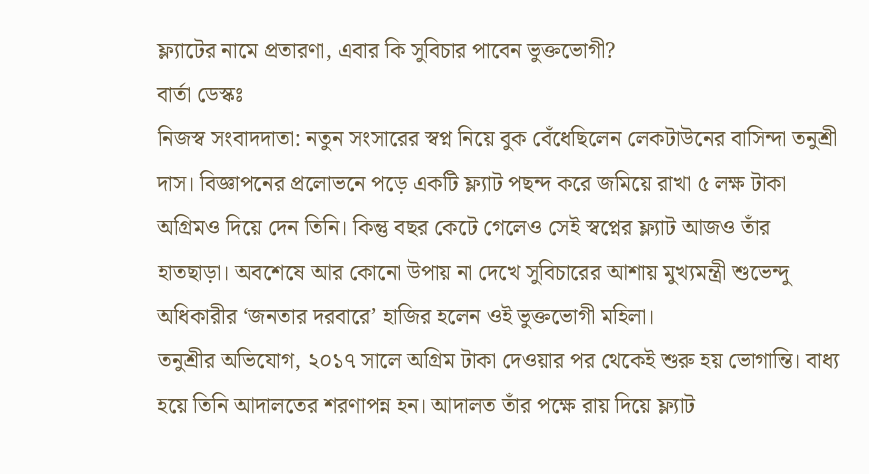ফ্ল্যাটের নামে প্রতারণা, এবার কি সুবিচার পাবেন ভুক্তভোগী?
বার্তা ডেস্কঃ
নিজস্ব সংবাদদাতা: নতুন সংসারের স্বপ্ন নিয়ে বুক বেঁধেছিলেন লেকটাউনের বাসিন্দা তনুশ্রী দাস। বিজ্ঞাপনের প্রলোভনে পড়ে একটি ফ্ল্যাট পছন্দ করে জমিয়ে রাখা ৫ লক্ষ টাকা অগ্রিমও দিয়ে দেন তিনি। কিন্তু বছর কেটে গেলেও সেই স্বপ্নের ফ্ল্যাট আজও তাঁর হাতছাড়া। অবশেষে আর কোনো উপায় না দেখে সুবিচারের আশায় মুখ্যমন্ত্রী শুভেন্দু অধিকারীর ‘জনতার দরবারে’ হাজির হলেন ওই ভুক্তভোগী মহিলা।
তনুশ্রীর অভিযোগ, ২০১৭ সালে অগ্রিম টাকা দেওয়ার পর থেকেই শুরু হয় ভোগান্তি। বাধ্য হয়ে তিনি আদালতের শরণাপন্ন হন। আদালত তাঁর পক্ষে রায় দিয়ে ফ্ল্যাট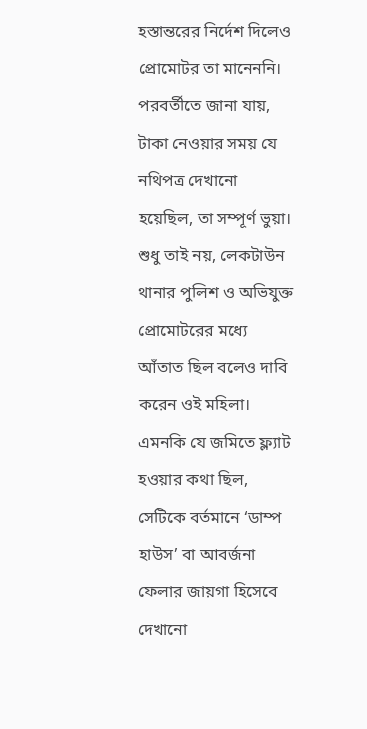হস্তান্তরের নির্দেশ দিলেও প্রোমোটর তা মানেননি। পরবর্তীতে জানা যায়, টাকা নেওয়ার সময় যে নথিপত্র দেখানো হয়েছিল, তা সম্পূর্ণ ভুয়া। শুধু তাই নয়, লেকটাউন থানার পুলিশ ও অভিযুক্ত প্রোমোটরের মধ্যে আঁতাত ছিল বলেও দাবি করেন ওই মহিলা।
এমনকি যে জমিতে ফ্ল্যাট হওয়ার কথা ছিল, সেটিকে বর্তমানে ‘ডাম্প হাউস’ বা আবর্জনা ফেলার জায়গা হিসেবে দেখানো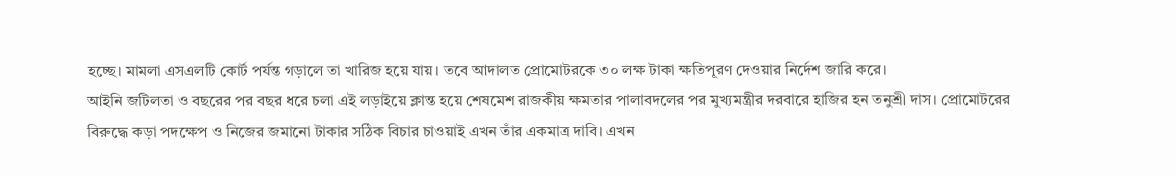হচ্ছে। মামলা এসএলটি কোর্ট পর্যন্ত গড়ালে তা খারিজ হয়ে যায়। তবে আদালত প্রোমোটরকে ৩০ লক্ষ টাকা ক্ষতিপূরণ দেওয়ার নির্দেশ জারি করে।
আইনি জটিলতা ও বছরের পর বছর ধরে চলা এই লড়াইয়ে ক্লান্ত হয়ে শেষমেশ রাজকীয় ক্ষমতার পালাবদলের পর মুখ্যমন্ত্রীর দরবারে হাজির হন তনুশ্রী দাস। প্রোমোটরের বিরুদ্ধে কড়া পদক্ষেপ ও নিজের জমানো টাকার সঠিক বিচার চাওয়াই এখন তাঁর একমাত্র দাবি। এখন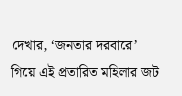দেখার, ‘জনতার দরবারে’ গিয়ে এই প্রতারিত মহিলার জট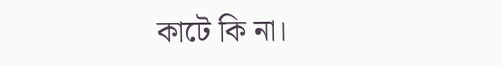কাটে কি না।